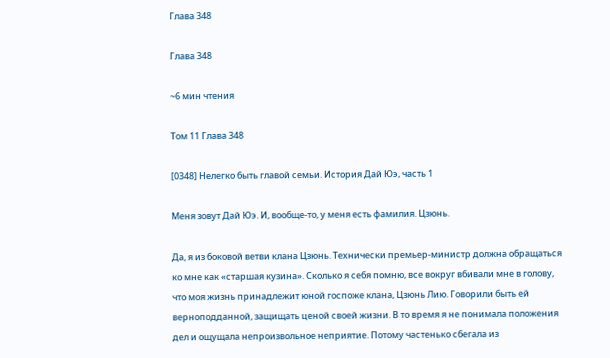Глава 348

Глава 348

~6 мин чтения

Том 11 Глава 348

[0348] Нелегко быть главой семьи. История Дай Юэ, часть 1

Меня зовут Дай Юэ. И, вообще-то, у меня есть фамилия. Цзюнь.

Да, я из боковой ветви клана Цзюнь. Технически премьер-министр должна обращаться ко мне как «старшая кузина». Сколько я себя помню, все вокруг вбивали мне в голову, что моя жизнь принадлежит юной госпоже клана, Цзюнь Лию. Говорили быть ей верноподданной, защищать ценой своей жизни. В то время я не понимала положения дел и ощущала непроизвольное неприятие. Потому частенько сбегала из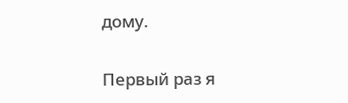дому.

Первый раз я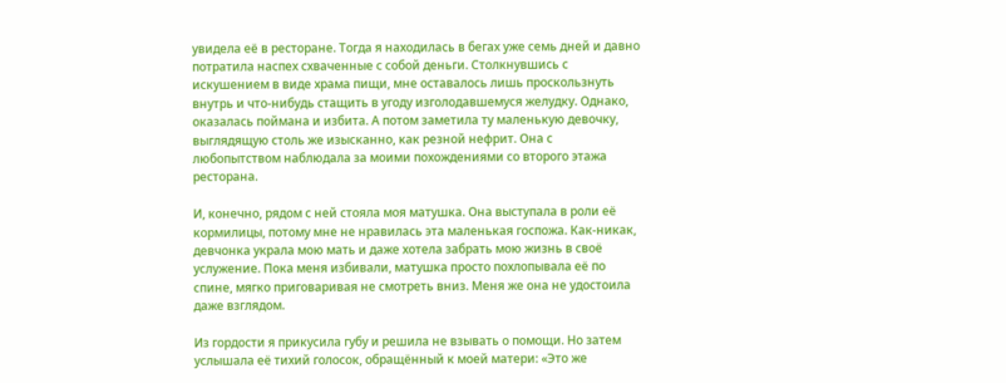увидела её в ресторане. Тогда я находилась в бегах уже семь дней и давно потратила наспех схваченные с собой деньги. Столкнувшись с искушением в виде храма пищи, мне оставалось лишь проскользнуть внутрь и что-нибудь стащить в угоду изголодавшемуся желудку. Однако, оказалась поймана и избита. А потом заметила ту маленькую девочку, выглядящую столь же изысканно, как резной нефрит. Она с любопытством наблюдала за моими похождениями со второго этажа ресторана.

И, конечно, рядом с ней стояла моя матушка. Она выступала в роли её кормилицы, потому мне не нравилась эта маленькая госпожа. Как-никак, девчонка украла мою мать и даже хотела забрать мою жизнь в своё услужение. Пока меня избивали, матушка просто похлопывала её по спине, мягко приговаривая не смотреть вниз. Меня же она не удостоила даже взглядом.

Из гордости я прикусила губу и решила не взывать о помощи. Но затем услышала её тихий голосок, обращённый к моей матери: «Это же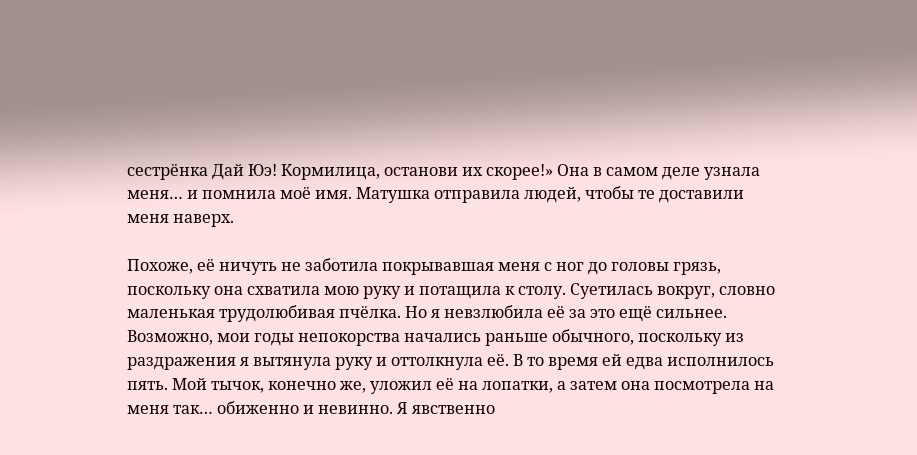сестрёнка Дай Юэ! Кормилица, останови их скорее!» Она в самом деле узнала меня… и помнила моё имя. Матушка отправила людей, чтобы те доставили меня наверх.

Похоже, её ничуть не заботила покрывавшая меня с ног до головы грязь, поскольку она схватила мою руку и потащила к столу. Суетилась вокруг, словно маленькая трудолюбивая пчёлка. Но я невзлюбила её за это ещё сильнее. Возможно, мои годы непокорства начались раньше обычного, поскольку из раздражения я вытянула руку и оттолкнула её. В то время ей едва исполнилось пять. Мой тычок, конечно же, уложил её на лопатки, а затем она посмотрела на меня так… обиженно и невинно. Я явственно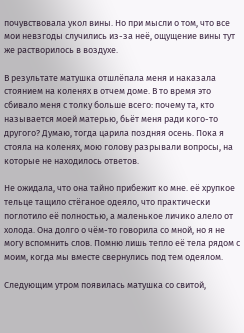почувствовала укол вины. Но при мысли о том, что все мои невзгоды случились из-за неё, ощущение вины тут же растворилось в воздухе.

В результате матушка отшлёпала меня и наказала стоянием на коленях в отчем доме. В то время это сбивало меня с толку больше всего: почему та, кто называется моей матерью, бьёт меня ради кого-то другого? Думаю, тогда царила поздняя осень. Пока я стояла на коленях, мою голову разрывали вопросы, на которые не находилось ответов.

Не ожидала, что она тайно прибежит ко мне. её хрупкое тельце тащило стёганое одеяло, что практически поглотило её полностью, а маленькое личико алело от холода. Она долго о чём-то говорила со мной, но я не могу вспомнить слов. Помню лишь тепло её тела рядом с моим, когда мы вместе свернулись под тем одеялом.

Следующим утром появилась матушка со свитой,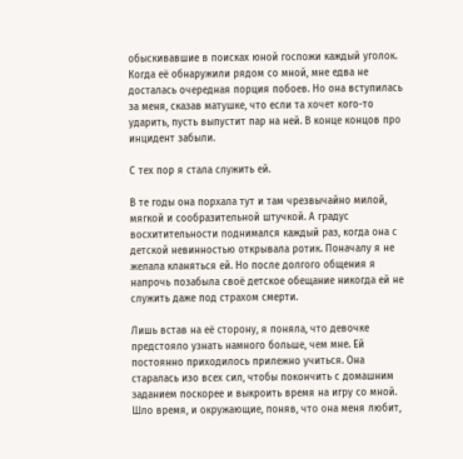обыскивавшие в поисках юной госпожи каждый уголок. Когда её обнаружили рядом со мной, мне едва не досталась очередная порция побоев. Но она вступилась за меня, сказав матушке, что если та хочет кого-то ударить, пусть выпустит пар на ней. В конце концов про инцидент забыли.

С тех пор я стала служить ей.

В те годы она порхала тут и там чрезвычайно милой, мягкой и сообразительной штучкой. А градус восхитительности поднимался каждый раз, когда она с детской невинностью открывала ротик. Поначалу я не желала кланяться ей. Но после долгого общения я напрочь позабыла своё детское обещание никогда ей не служить даже под страхом смерти.

Лишь встав на её сторону, я поняла, что девочке предстояло узнать намного больше, чем мне. Ей постоянно приходилось прилежно учиться. Она старалась изо всех сил, чтобы покончить с домашним заданием поскорее и выкроить время на игру со мной. Шло время, и окружающие, поняв, что она меня любит,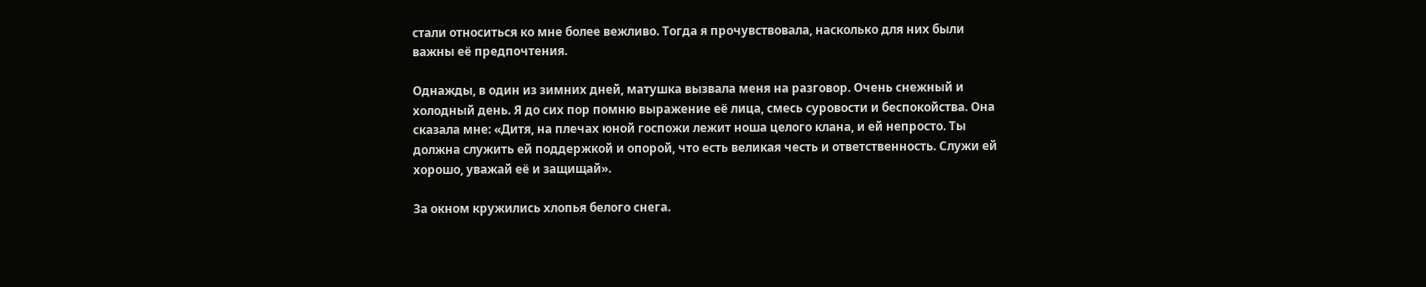стали относиться ко мне более вежливо. Тогда я прочувствовала, насколько для них были важны её предпочтения.

Однажды, в один из зимних дней, матушка вызвала меня на разговор. Очень снежный и холодный день. Я до сих пор помню выражение её лица, смесь суровости и беспокойства. Она сказала мне: «Дитя, на плечах юной госпожи лежит ноша целого клана, и ей непросто. Ты должна служить ей поддержкой и опорой, что есть великая честь и ответственность. Служи ей хорошо, уважай её и защищай».

За окном кружились хлопья белого снега.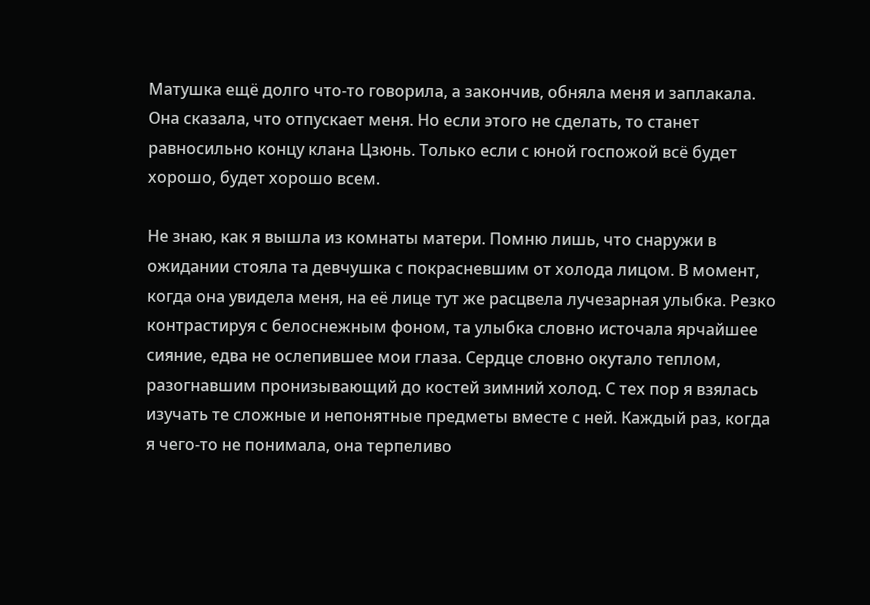Матушка ещё долго что-то говорила, а закончив, обняла меня и заплакала. Она сказала, что отпускает меня. Но если этого не сделать, то станет равносильно концу клана Цзюнь. Только если с юной госпожой всё будет хорошо, будет хорошо всем.

Не знаю, как я вышла из комнаты матери. Помню лишь, что снаружи в ожидании стояла та девчушка с покрасневшим от холода лицом. В момент, когда она увидела меня, на её лице тут же расцвела лучезарная улыбка. Резко контрастируя с белоснежным фоном, та улыбка словно источала ярчайшее сияние, едва не ослепившее мои глаза. Сердце словно окутало теплом, разогнавшим пронизывающий до костей зимний холод. С тех пор я взялась изучать те сложные и непонятные предметы вместе с ней. Каждый раз, когда я чего-то не понимала, она терпеливо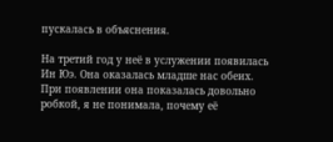пускалась в объяснения.

На третий год у неё в услужении появилась Ин Юэ. Она оказалась младше нас обеих. При появлении она показалась довольно робкой, я не понимала, почему её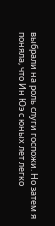выбрали на роль слуги госпожи. Но затем я поняла, что Ин Юэ с юных лет легко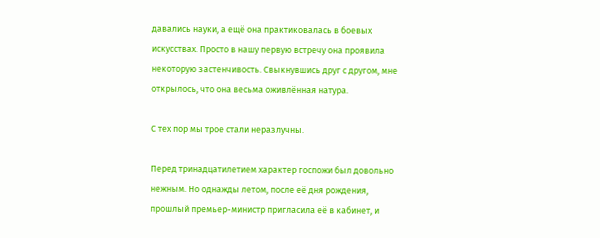давались науки, а ещё она практиковалась в боевых искусствах. Просто в нашу первую встречу она проявила некоторую застенчивость. Свыкнувшись друг с другом, мне открылось, что она весьма оживлённая натура.

С тех пор мы трое стали неразлучны.

Перед тринадцатилетием характер госпожи был довольно нежным. Но однажды летом, после её дня рождения, прошлый премьер-министр пригласила её в кабинет, и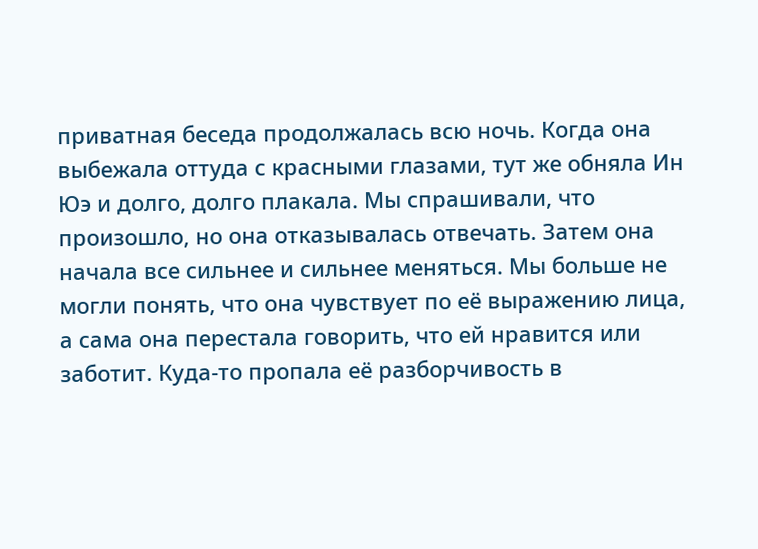приватная беседа продолжалась всю ночь. Когда она выбежала оттуда с красными глазами, тут же обняла Ин Юэ и долго, долго плакала. Мы спрашивали, что произошло, но она отказывалась отвечать. Затем она начала все сильнее и сильнее меняться. Мы больше не могли понять, что она чувствует по её выражению лица, а сама она перестала говорить, что ей нравится или заботит. Куда-то пропала её разборчивость в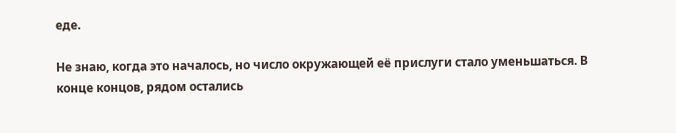еде.

Не знаю, когда это началось, но число окружающей её прислуги стало уменьшаться. В конце концов, рядом остались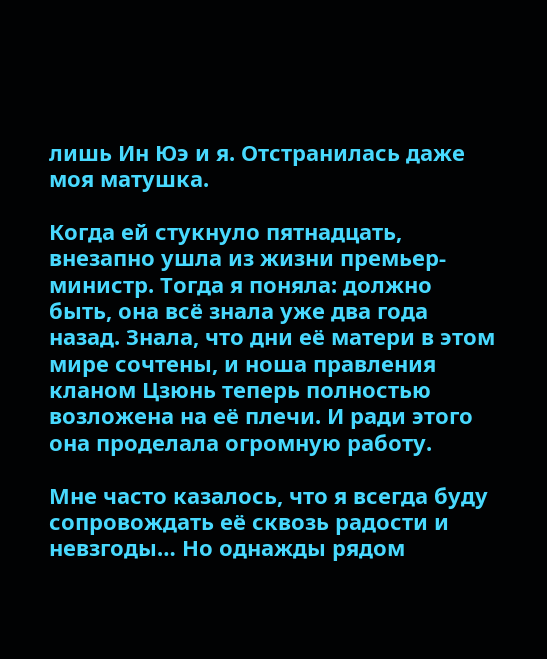лишь Ин Юэ и я. Отстранилась даже моя матушка.

Когда ей стукнуло пятнадцать, внезапно ушла из жизни премьер-министр. Тогда я поняла: должно быть, она всё знала уже два года назад. Знала, что дни её матери в этом мире сочтены, и ноша правления кланом Цзюнь теперь полностью возложена на её плечи. И ради этого она проделала огромную работу.

Мне часто казалось, что я всегда буду сопровождать её сквозь радости и невзгоды… Но однажды рядом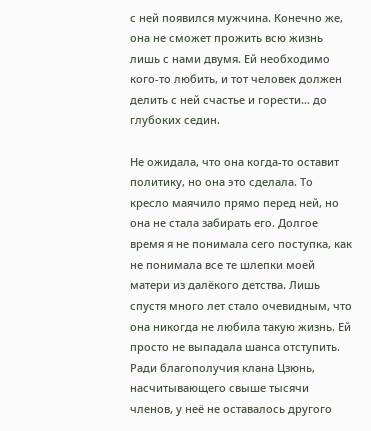с ней появился мужчина. Конечно же, она не сможет прожить всю жизнь лишь с нами двумя. Ей необходимо кого-то любить, и тот человек должен делить с ней счастье и горести… до глубоких седин.

Не ожидала, что она когда-то оставит политику, но она это сделала. То кресло маячило прямо перед ней, но она не стала забирать его. Долгое время я не понимала сего поступка, как не понимала все те шлепки моей матери из далёкого детства. Лишь спустя много лет стало очевидным, что она никогда не любила такую жизнь. Ей просто не выпадала шанса отступить. Ради благополучия клана Цзюнь, насчитывающего свыше тысячи членов, у неё не оставалось другого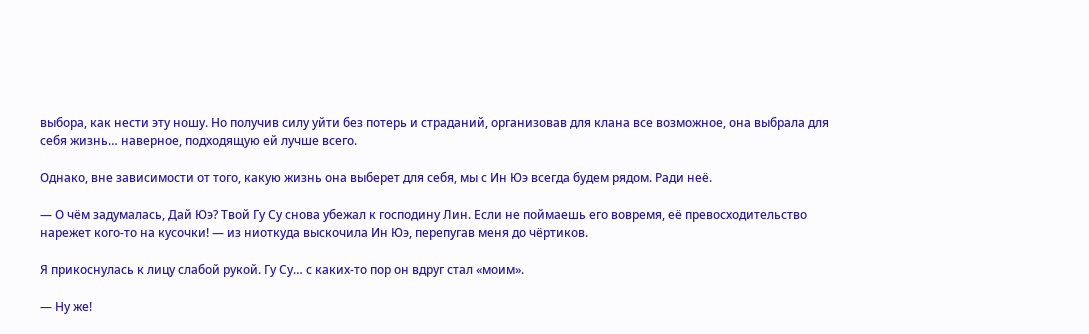выбора, как нести эту ношу. Но получив силу уйти без потерь и страданий, организовав для клана все возможное, она выбрала для себя жизнь… наверное, подходящую ей лучше всего.

Однако, вне зависимости от того, какую жизнь она выберет для себя, мы с Ин Юэ всегда будем рядом. Ради неё.

— О чём задумалась, Дай Юэ? Твой Гу Су снова убежал к господину Лин. Если не поймаешь его вовремя, её превосходительство нарежет кого-то на кусочки! — из ниоткуда выскочила Ин Юэ, перепугав меня до чёртиков.

Я прикоснулась к лицу слабой рукой. Гу Су… с каких-то пор он вдруг стал «моим».

— Ну же!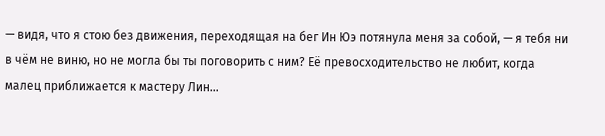— видя, что я стою без движения, переходящая на бег Ин Юэ потянула меня за собой, — я тебя ни в чём не виню, но не могла бы ты поговорить с ним? Её превосходительство не любит, когда малец приближается к мастеру Лин…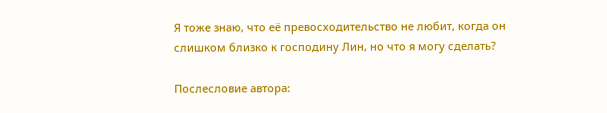Я тоже знаю, что её превосходительство не любит, когда он слишком близко к господину Лин, но что я могу сделать?

Послесловие автора: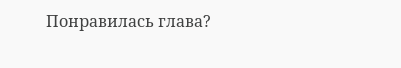Понравилась глава?